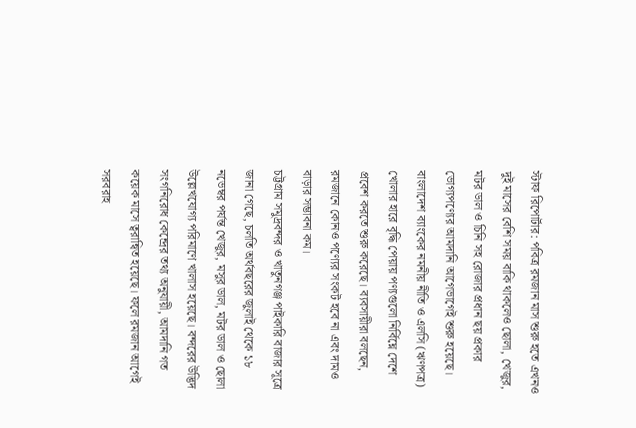স্টাফ রিপোর্টার: পবিত্র রমজান মাস শুরু হতে এখনও দুই মাসের বেশি সময় বাকি থাকলেও ছোলা, খেজুর, মটর ডাল ও চিনি সহ রোজার প্রধান ছয় প্রকার ভোগ্যপণ্যের আমদানি আগেভাগেই শুরু হয়েছে। বাংলাদেশ ব্যাংকের নমনীয় নীতি ও এলসি (ঋণপত্র) খোলার হারে বৃদ্ধি পেয়ায় পণ্যগুলো নির্বিঘ্নে দেশে প্রবেশ করতে শুরু করেছে। ব্যবসায়ীরা বলছেন, রমজানে কোনও পণ্যের সংকট হবে না এবং দামও বাড়ার সম্ভাবনা কম।
চট্টগ্রাম সমুদ্রবন্দর ও খাতুনগঞ্জ পাইকারি বাজার সূত্রে জানা গেছে, চলতি অর্থবছরের জুলাই থেকে ১৮ নভেম্বর পর্যন্ত খেজুর, মসুর ডাল, মটর ডাল ও ছোলা উল্লেখযোগ্য পরিমাণে খালাস হয়েছে। বন্দরের উদ্ভিদ সংগনিরোধ কেন্দ্রের তথ্য অনুযায়ী, আমদানি গত কয়েক মাসে ত্বরান্বিত হয়েছে। ফলে রমজান আগেই সরবরাহ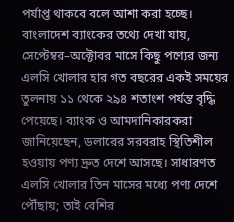পর্যাপ্ত থাকবে বলে আশা করা হচ্ছে।
বাংলাদেশ ব্যাংকের তথ্যে দেখা যায়, সেপ্টেম্বর–অক্টোবর মাসে কিছু পণ্যের জন্য এলসি খোলার হার গত বছরের একই সময়ের তুলনায় ১১ থেকে ২৯৪ শতাংশ পর্যন্ত বৃদ্ধি পেয়েছে। ব্যাংক ও আমদানিকারকরা জানিয়েছেন, ডলারের সরবরাহ স্থিতিশীল হওয়ায় পণ্য দ্রুত দেশে আসছে। সাধারণত এলসি খোলার তিন মাসের মধ্যে পণ্য দেশে পৌঁছায়; তাই বেশির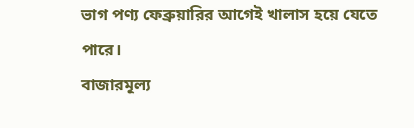ভাগ পণ্য ফেব্রুয়ারির আগেই খালাস হয়ে যেতে পারে।
বাজারমূল্য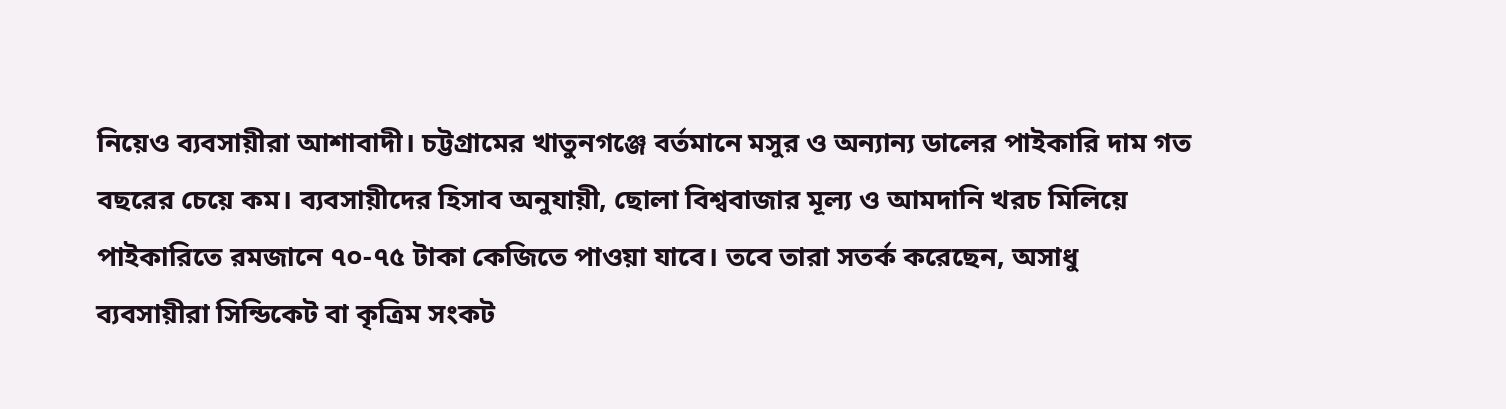নিয়েও ব্যবসায়ীরা আশাবাদী। চট্টগ্রামের খাতুনগঞ্জে বর্তমানে মসুর ও অন্যান্য ডালের পাইকারি দাম গত বছরের চেয়ে কম। ব্যবসায়ীদের হিসাব অনুযায়ী, ছোলা বিশ্ববাজার মূল্য ও আমদানি খরচ মিলিয়ে পাইকারিতে রমজানে ৭০-৭৫ টাকা কেজিতে পাওয়া যাবে। তবে তারা সতর্ক করেছেন, অসাধু ব্যবসায়ীরা সিন্ডিকেট বা কৃত্রিম সংকট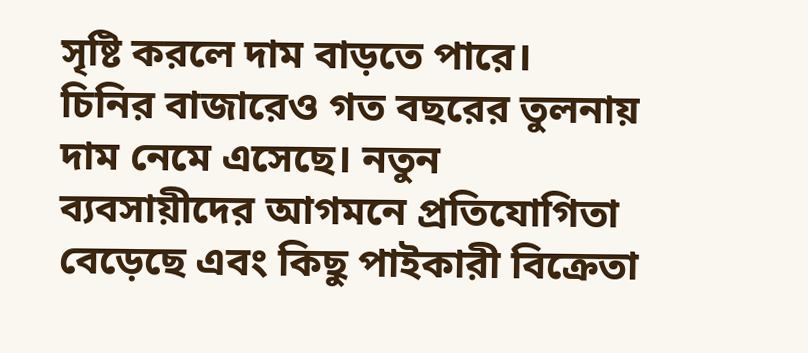সৃষ্টি করলে দাম বাড়তে পারে।
চিনির বাজারেও গত বছরের তুলনায় দাম নেমে এসেছে। নতুন ব্যবসায়ীদের আগমনে প্রতিযোগিতা বেড়েছে এবং কিছু পাইকারী বিক্রেতা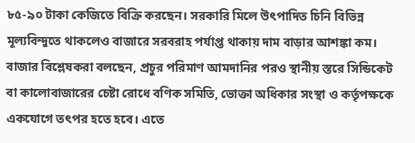৮৫-৯০ টাকা কেজিতে বিক্রি করছেন। সরকারি মিলে উৎপাদিত চিনি বিভিন্ন মূল্যবিন্দুতে থাকলেও বাজারে সরবরাহ পর্যাপ্ত থাকায় দাম বাড়ার আশঙ্কা কম।
বাজার বিশ্লেষকরা বলছেন, প্রচুর পরিমাণ আমদানির পরও স্থানীয় স্তরে সিন্ডিকেট বা কালোবাজারের চেষ্টা রোধে বণিক সমিতি, ভোক্তা অধিকার সংস্থা ও কর্তৃপক্ষকে একযোগে তৎপর হতে হবে। এতে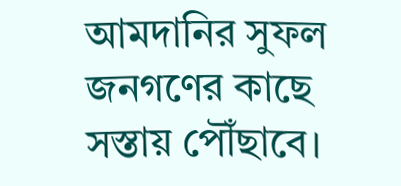আমদানির সুফল জনগণের কাছে সস্তায় পৌঁছাবে।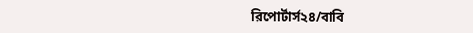রিপোর্টার্স২৪/বাবি